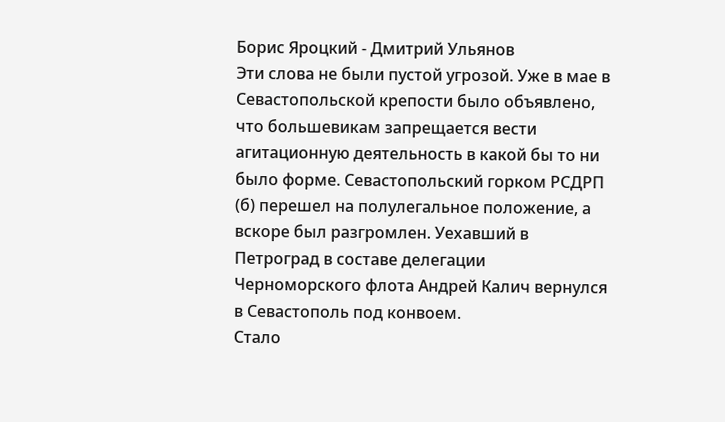Борис Яроцкий - Дмитрий Ульянов
Эти слова не были пустой угрозой. Уже в мае в Севастопольской крепости было объявлено, что большевикам запрещается вести агитационную деятельность в какой бы то ни было форме. Севастопольский горком РСДРП (б) перешел на полулегальное положение, а вскоре был разгромлен. Уехавший в Петроград в составе делегации Черноморского флота Андрей Калич вернулся в Севастополь под конвоем.
Стало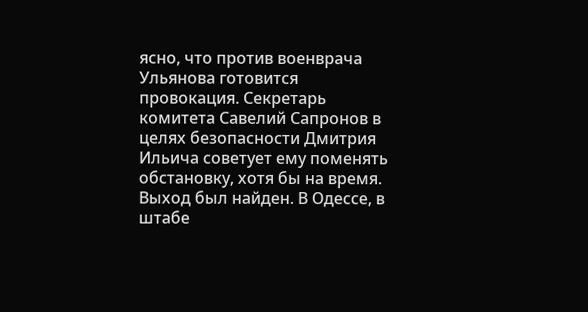ясно, что против военврача Ульянова готовится провокация. Секретарь комитета Савелий Сапронов в целях безопасности Дмитрия Ильича советует ему поменять обстановку, хотя бы на время.
Выход был найден. В Одессе, в штабе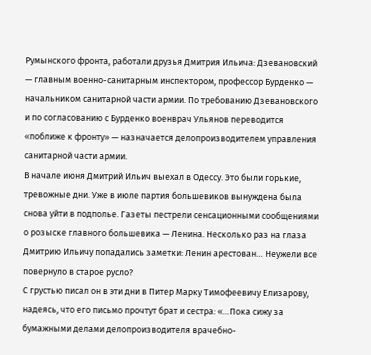Румынского фронта, работали друзья Дмитрия Ильича: Дзевановский — главным военно-санитарным инспектором, профессор Бурденко — начальником санитарной части армии. По требованию Дзевановского и по согласованию с Бурденко военврач Ульянов переводится «поближе к фронту» — назначается делопроизводителем управления санитарной части армии.
В начале июня Дмитрий Ильич выехал в Одессу. Это были горькие, тревожные дни. Уже в июле партия большевиков вынуждена была снова уйти в подполье. Газеты пестрели сенсационными сообщениями о розыске главного большевика — Ленина. Несколько раз на глаза Дмитрию Ильичу попадались заметки: Ленин арестован… Неужели все повернуло в старое русло?
С грустью писал он в эти дни в Питер Марку Тимофеевичу Елизарову, надеясь, что его письмо прочтут брат и сестра: «…Пока сижу за бумажными делами делопроизводителя врачебно-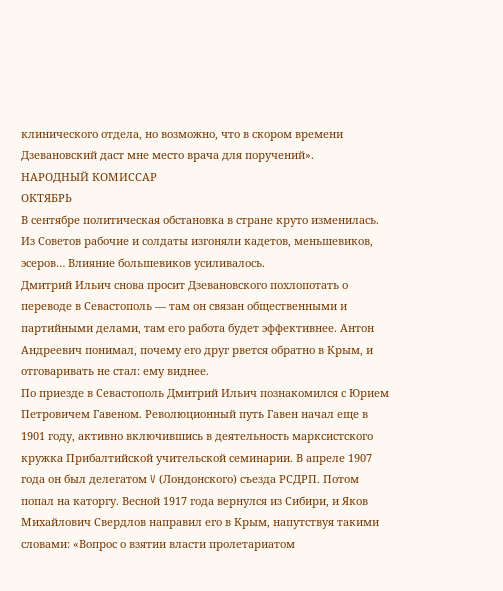клинического отдела, но возможно, что в скором времени Дзевановский даст мне место врача для поручений».
НАРОДНЫЙ КОМИССАР
ОКТЯБРЬ
В сентябре политическая обстановка в стране круто изменилась. Из Советов рабочие и солдаты изгоняли кадетов, меньшевиков, эсеров… Влияние большевиков усиливалось.
Дмитрий Ильич снова просит Дзевановского похлопотать о переводе в Севастополь — там он связан общественными и партийными делами, там его работа будет эффективнее. Антон Андреевич понимал, почему его друг рвется обратно в Крым, и отговаривать не стал: ему виднее.
По приезде в Севастополь Дмитрий Ильич познакомился с Юрием Петровичем Гавеном. Революционный путь Гавен начал еще в 1901 году, активно включившись в деятельность марксистского кружка Прибалтийской учительской семинарии. В апреле 1907 года он был делегатом V (Лондонского) съезда РСДРП. Потом попал на каторгу. Весной 1917 года вернулся из Сибири, и Яков Михайлович Свердлов направил его в Крым, напутствуя такими словами: «Вопрос о взятии власти пролетариатом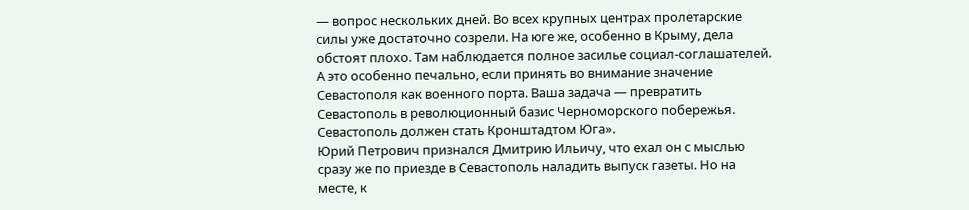— вопрос нескольких дней. Во всех крупных центрах пролетарские силы уже достаточно созрели. На юге же, особенно в Крыму, дела обстоят плохо. Там наблюдается полное засилье социал-соглашателей. А это особенно печально, если принять во внимание значение Севастополя как военного порта. Ваша задача — превратить Севастополь в революционный базис Черноморского побережья. Севастополь должен стать Кронштадтом Юга».
Юрий Петрович признался Дмитрию Ильичу, что ехал он с мыслью сразу же по приезде в Севастополь наладить выпуск газеты. Но на месте, к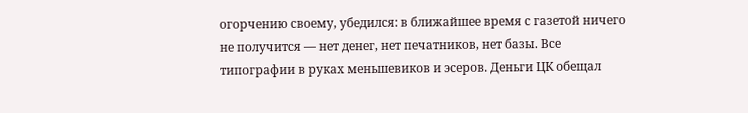огорчению своему, убедился: в ближайшее время с газетой ничего не получится — нет денег, нет печатников, нет базы. Все типографии в руках меньшевиков и эсеров. Деньги ЦК обещал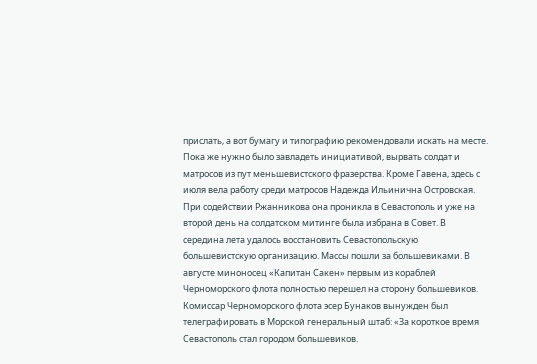прислать, а вот бумагу и типографию рекомендовали искать на месте.
Пока же нужно было завладеть инициативой, вырвать солдат и матросов из пут меньшевистского фразерства. Кроме Гавена, здесь с июля вела работу среди матросов Надежда Ильинична Островская. При содействии Ржанникова она проникла в Севастополь и уже на второй день на солдатском митинге была избрана в Совет. В середина лета удалось восстановить Севастопольскую большевистскую организацию. Массы пошли за большевиками. В августе миноносец «Капитан Сакен» первым из кораблей Черноморского флота полностью перешел на сторону большевиков.
Комиссар Черноморского флота эсер Бунаков вынужден был телеграфировать в Морской генеральный штаб: «За короткое время Севастополь стал городом большевиков.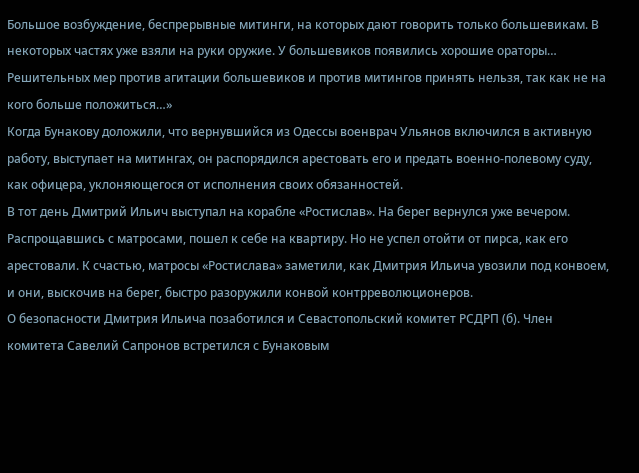Большое возбуждение, беспрерывные митинги, на которых дают говорить только большевикам. В некоторых частях уже взяли на руки оружие. У большевиков появились хорошие ораторы… Решительных мер против агитации большевиков и против митингов принять нельзя, так как не на кого больше положиться…»
Когда Бунакову доложили, что вернувшийся из Одессы военврач Ульянов включился в активную работу, выступает на митингах, он распорядился арестовать его и предать военно-полевому суду, как офицера, уклоняющегося от исполнения своих обязанностей.
В тот день Дмитрий Ильич выступал на корабле «Ростислав». На берег вернулся уже вечером. Распрощавшись с матросами, пошел к себе на квартиру. Но не успел отойти от пирса, как его арестовали. К счастью, матросы «Ростислава» заметили, как Дмитрия Ильича увозили под конвоем, и они, выскочив на берег, быстро разоружили конвой контрреволюционеров.
О безопасности Дмитрия Ильича позаботился и Севастопольский комитет РСДРП (б). Член комитета Савелий Сапронов встретился с Бунаковым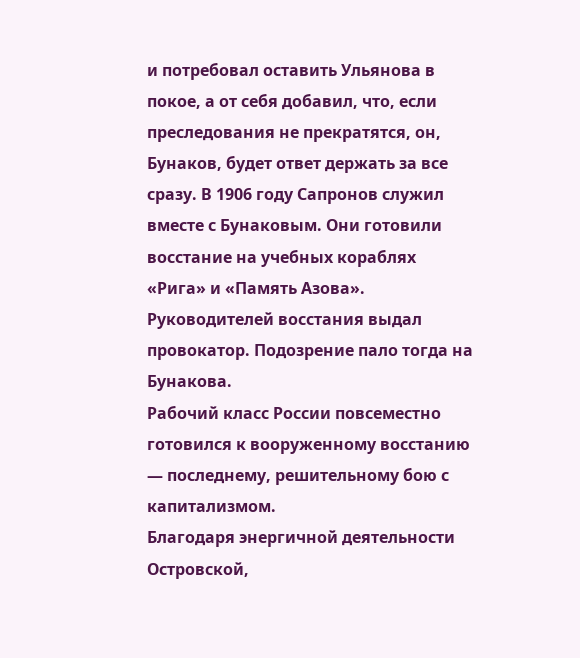и потребовал оставить Ульянова в покое, а от себя добавил, что, если преследования не прекратятся, он, Бунаков, будет ответ держать за все сразу. В 1906 году Сапронов служил вместе с Бунаковым. Они готовили восстание на учебных кораблях «Рига» и «Память Азова». Руководителей восстания выдал провокатор. Подозрение пало тогда на Бунакова.
Рабочий класс России повсеместно готовился к вооруженному восстанию — последнему, решительному бою с капитализмом.
Благодаря энергичной деятельности Островской,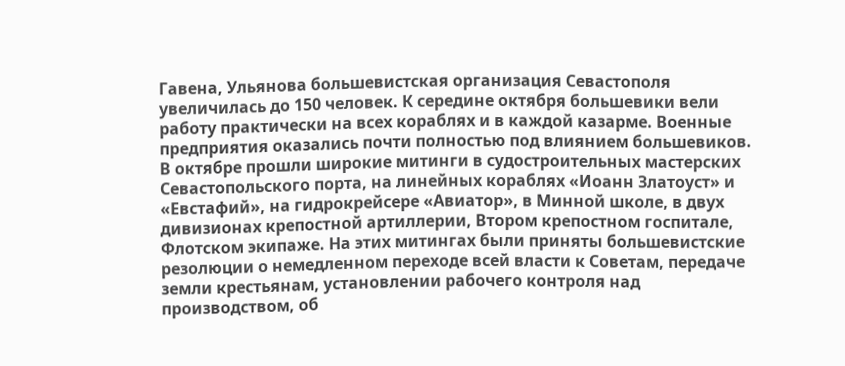Гавена, Ульянова большевистская организация Севастополя увеличилась до 150 человек. К середине октября большевики вели работу практически на всех кораблях и в каждой казарме. Военные предприятия оказались почти полностью под влиянием большевиков.
В октябре прошли широкие митинги в судостроительных мастерских Севастопольского порта, на линейных кораблях «Иоанн Златоуст» и «Евстафий», на гидрокрейсере «Авиатор», в Минной школе, в двух дивизионах крепостной артиллерии, Втором крепостном госпитале, Флотском экипаже. На этих митингах были приняты большевистские резолюции о немедленном переходе всей власти к Советам, передаче земли крестьянам, установлении рабочего контроля над производством, об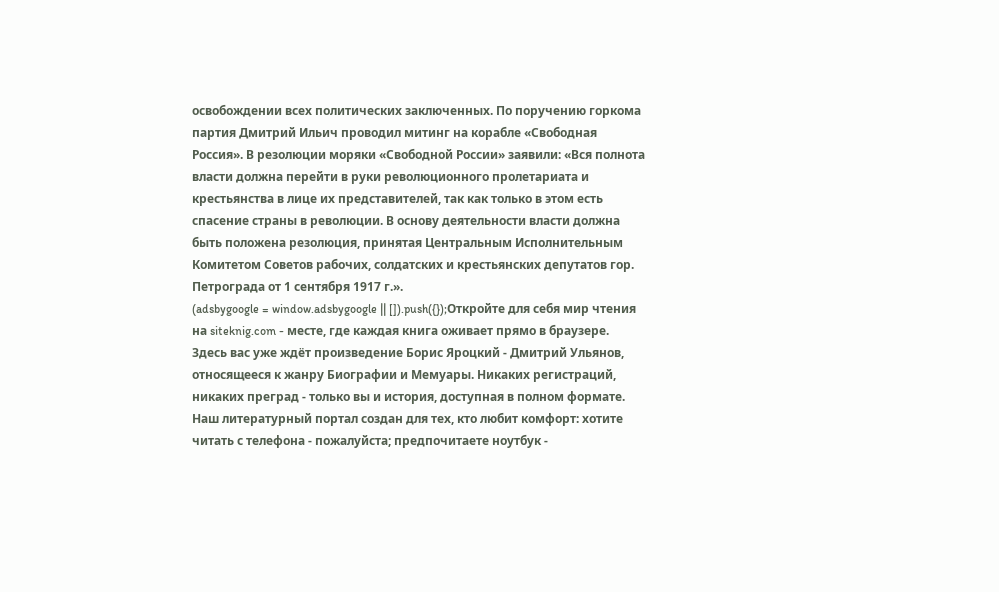освобождении всех политических заключенных. По поручению горкома партия Дмитрий Ильич проводил митинг на корабле «Свободная Россия». В резолюции моряки «Свободной России» заявили: «Вся полнота власти должна перейти в руки революционного пролетариата и крестьянства в лице их представителей, так как только в этом есть спасение страны в революции. В основу деятельности власти должна быть положена резолюция, принятая Центральным Исполнительным Комитетом Советов рабочих, солдатских и крестьянских депутатов гор. Петрограда от 1 сентября 1917 г.».
(adsbygoogle = window.adsbygoogle || []).push({});Откройте для себя мир чтения на siteknig.com - месте, где каждая книга оживает прямо в браузере. Здесь вас уже ждёт произведение Борис Яроцкий - Дмитрий Ульянов, относящееся к жанру Биографии и Мемуары. Никаких регистраций, никаких преград - только вы и история, доступная в полном формате. Наш литературный портал создан для тех, кто любит комфорт: хотите читать с телефона - пожалуйста; предпочитаете ноутбук -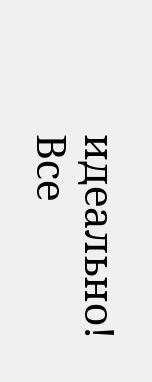идеально! Все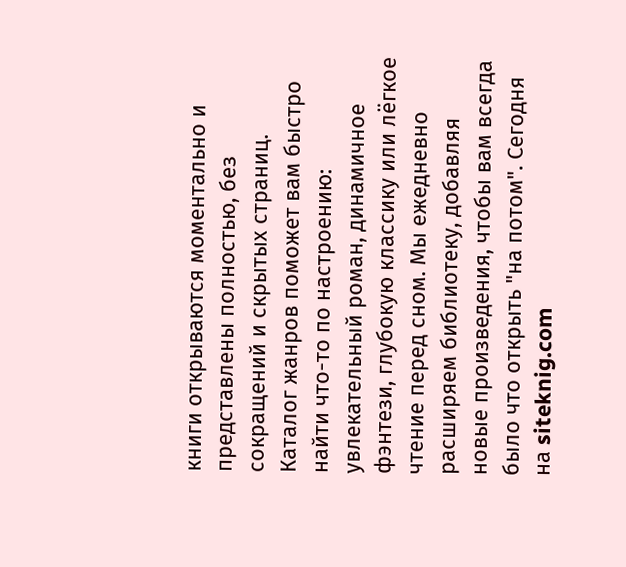книги открываются моментально и представлены полностью, без сокращений и скрытых страниц. Каталог жанров поможет вам быстро найти что-то по настроению: увлекательный роман, динамичное фэнтези, глубокую классику или лёгкое чтение перед сном. Мы ежедневно расширяем библиотеку, добавляя новые произведения, чтобы вам всегда было что открыть "на потом". Сегодня на siteknig.com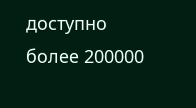доступно более 200000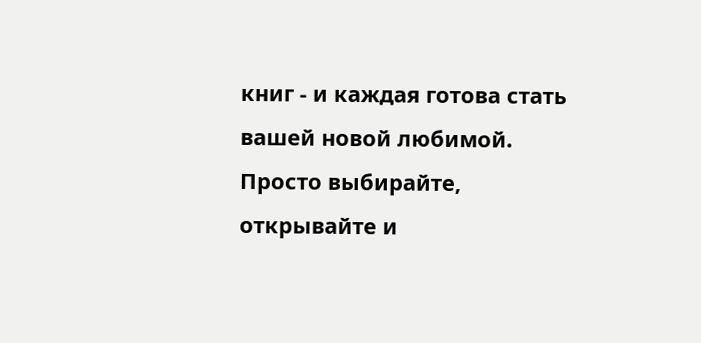книг - и каждая готова стать вашей новой любимой. Просто выбирайте, открывайте и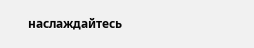наслаждайтесь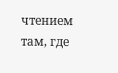чтением там, где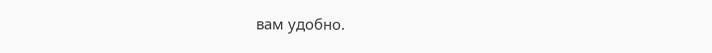вам удобно.